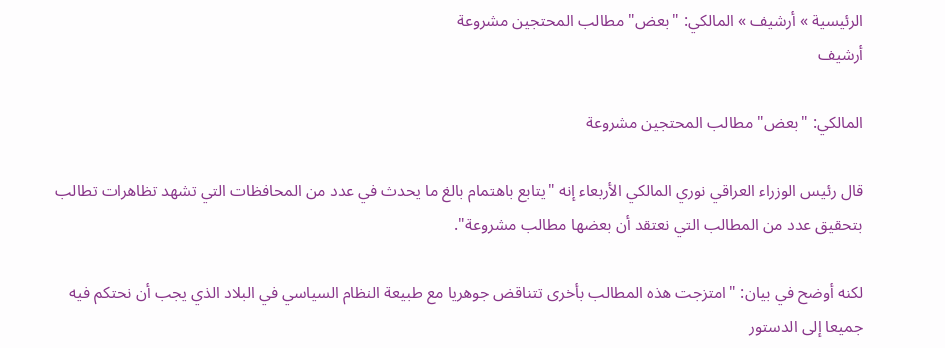الرئيسية » أرشيف » المالكي: "بعض" مطالب المحتجين مشروعة
أرشيف

المالكي: "بعض" مطالب المحتجين مشروعة

قال رئيس الوزراء العراقي نوري المالكي الأربعاء إنه "يتابع باهتمام بالغ ما يحدث في عدد من المحافظات التي تشهد تظاهرات تطالب بتحقيق عدد من المطالب التي نعتقد أن بعضها مطالب مشروعة".

لكنه أوضح في بيان: "امتزجت هذه المطالب بأخرى تتناقض جوهريا مع طبيعة النظام السياسي في البلاد الذي يجب أن نحتكم فيه جميعا إلى الدستور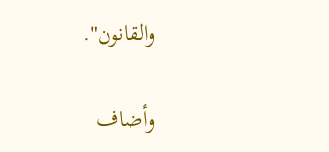والقانون".

وأضاف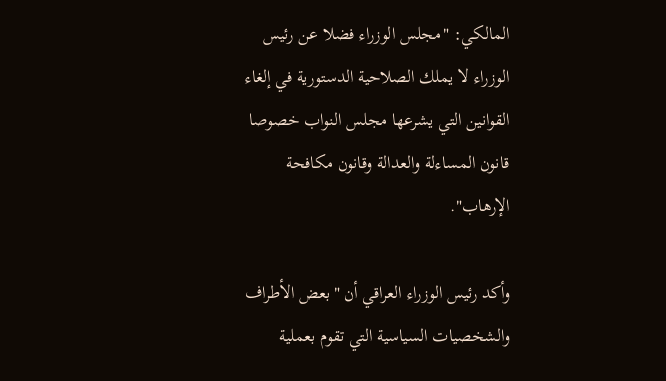المالكي: "مجلس الوزراء فضلا عن رئيس الوزراء لا يملك الصلاحية الدستورية في إلغاء القوانين التي يشرعها مجلس النواب خصوصا قانون المساءلة والعدالة وقانون مكافحة الإرهاب".

وأكد رئيس الوزراء العراقي أن "بعض الأطراف والشخصيات السياسية التي تقوم بعملية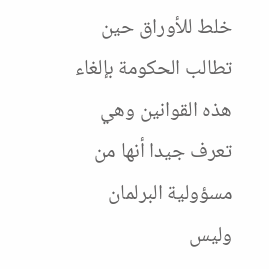خلط للأوراق حين تطالب الحكومة بإلغاء هذه القوانين وهي تعرف جيدا أنها من مسؤولية البرلمان وليس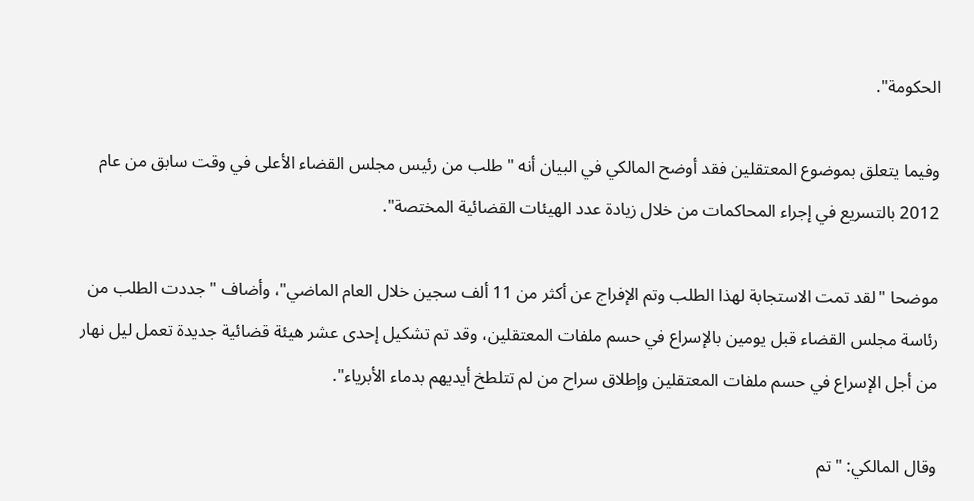الحكومة".

وفيما يتعلق بموضوع المعتقلين فقد أوضح المالكي في البيان أنه "طلب من رئيس مجلس القضاء الأعلى في وقت سابق من عام 2012 بالتسريع في إجراء المحاكمات من خلال زيادة عدد الهيئات القضائية المختصة".

موضحا "لقد تمت الاستجابة لهذا الطلب وتم الإفراج عن أكثر من 11 ألف سجين خلال العام الماضي"، وأضاف "جددت الطلب من رئاسة مجلس القضاء قبل يومين بالإسراع في حسم ملفات المعتقلين، وقد تم تشكيل إحدى عشر هيئة قضائية جديدة تعمل ليل نهار من أجل الإسراع في حسم ملفات المعتقلين وإطلاق سراح من لم تتلطخ أيديهم بدماء الأبرياء".

وقال المالكي: "تم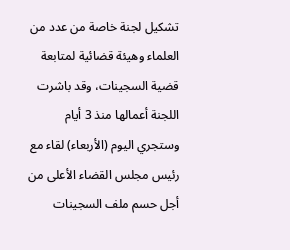تشكيل لجنة خاصة من عدد من العلماء وهيئة قضائية لمتابعة قضية السجينات، وقد باشرت اللجنة أعمالها منذ 3 أيام وستجري اليوم (الأربعاء) لقاء مع رئيس مجلس القضاء الأعلى من أجل حسم ملف السجينات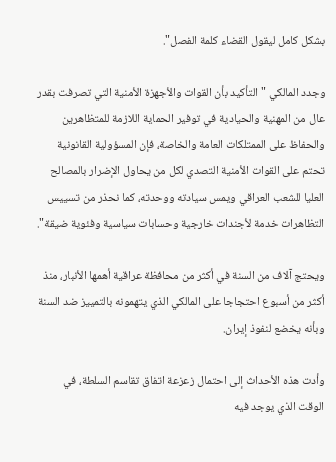بشكل كامل ليقول القضاء كلمة الفصل".

وجدد المالكي "التأكيد بأن القوات والأجهزة الأمنية التي تصرفت بقدر عال من المهنية والحيادية في توفير الحماية اللازمة للمتظاهرين والحفاظ على الممتلكات العامة والخاصة، فإن المسؤولية القانونية تحتم على القوات الأمنية التصدي لكل من يحاول الإضرار بالمصالح العليا للشعب العراقي ويمس سيادته ووحدته، كما نحذر من تسييس التظاهرات خدمة لأجندات خارجية وحسابات سياسية وفئوية ضيقة".

ويحتج آلاف من السنة في أكثر من محافظة عراقية أهمها الأنبار، منذ أكثر من أسبوع احتجاجا على المالكي الذي يتهمونه بالتمييز ضد السنة وبأنه يخضع لنفوذ إيران.

وأدت هذه الأحداث إلى احتمال زعزعة اتفاق تقاسم السلطة، في الوقت الذي يوجد فيه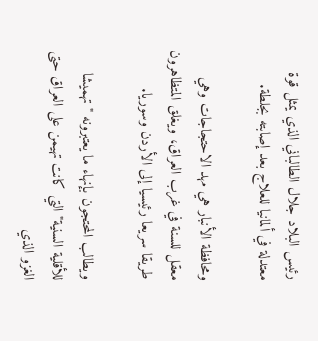رئيس البلاد جلال الطالباني الذي يمثل قوة معتدلة في ألمانيا للعلاج بعد إصابته بجلطة.

ومحافظة الأنبار هي مهد الاحتجاجات وهي معقل للسنة في غرب العراق، ويغلق المتظاهرون طريقا سريعا رئيسيا إلى الأردن وسوريا.

ويطالب المحتجون بإنهاء ما يعتبرونه "تهميشا للأقلية السنية" التي كانت تهيمن على العراق حتى الغزو الذي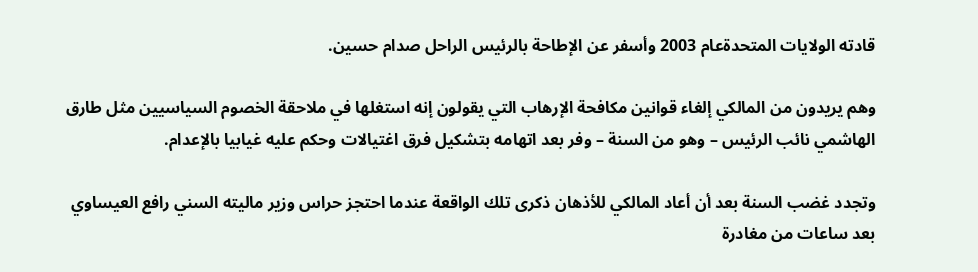قادته الولايات المتحدةعام 2003 وأسفر عن الإطاحة بالرئيس الراحل صدام حسين.

وهم يريدون من المالكي إلغاء قوانين مكافحة الإرهاب التي يقولون إنه استغلها في ملاحقة الخصوم السياسيين مثل طارق الهاشمي نائب الرئيس – وهو من السنة – وفر بعد اتهامه بتشكيل فرق اغتيالات وحكم عليه غيابيا بالإعدام.

وتجدد غضب السنة بعد أن أعاد المالكي للأذهان ذكرى تلك الواقعة عندما احتجز حراس وزير ماليته السني رافع العيساوي بعد ساعات من مغادرة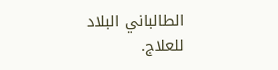الطالباني البلاد للعلاج.